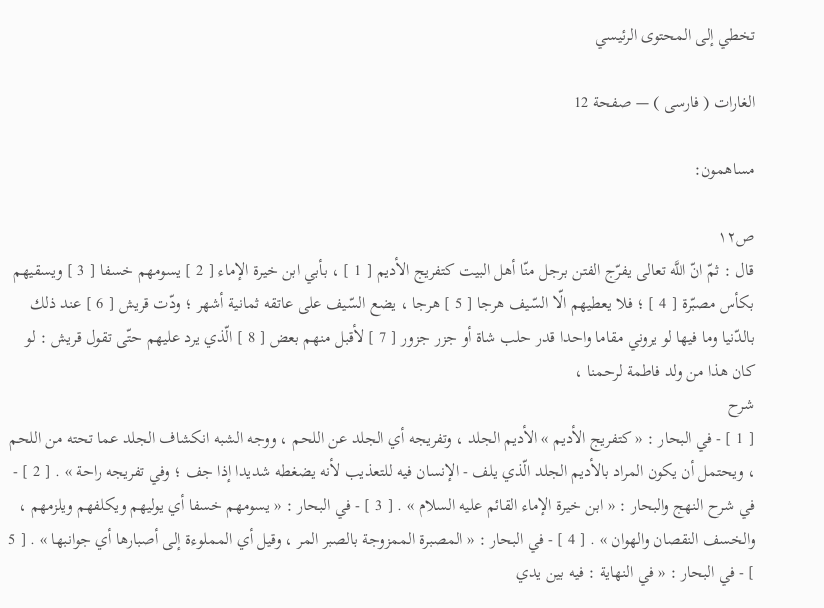تخطي إلى المحتوى الرئيسي

الغارات ( فارسى ) — صفحة 12

مساهمون:

ص١٢
قال : ثمّ انّ اللَّه تعالى يفرّج الفتن برجل منّا أهل البيت كتفريج الأديم [ 1 ] ، بأبي ابن خيرة الإماء [ 2 ] يسومهم خسفا [ 3 ] ويسقيهم بكأس مصبّرة [ 4 ] ؛ فلا يعطيهم الّا السّيف هرجا [ 5 ] هرجا ، يضع السّيف على عاتقه ثمانية أشهر ؛ ودّت قريش [ 6 ] عند ذلك بالدّنيا وما فيها لو يروني مقاما واحدا قدر حلب شاة أو جزر جزور [ 7 ] لأقبل منهم بعض [ 8 ] الّذي يرد عليهم حتّى تقول قريش : لو كان هذا من ولد فاطمة لرحمنا ،
شرح
[ 1 ] - في البحار : « كتفريج الأديم » الأديم الجلد ، وتفريجه أي الجلد عن اللحم ، ووجه الشبه انكشاف الجلد عما تحته من اللحم ، ويحتمل أن يكون المراد بالأديم الجلد الّذي يلف - الإنسان فيه للتعذيب لأنه يضغطه شديدا إذا جف ؛ وفي تفريجه راحة » . [ 2 ] - في شرح النهج والبحار : « ابن خيرة الإماء القائم عليه السلام » . [ 3 ] - في البحار : « يسومهم خسفا أي يوليهم ويكلفهم ويلزمهم ، والخسف النقصان والهوان » . [ 4 ] - في البحار : « المصبرة الممزوجة بالصبر المر ، وقيل أي المملوءة إلى أصبارها أي جوانبها » . [ 5 ] - في البحار : « في النهاية : فيه بين يدي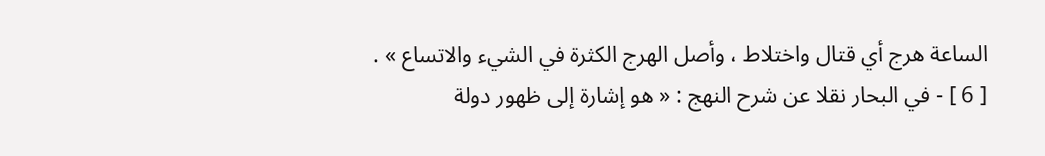الساعة هرج أي قتال واختلاط ، وأصل الهرج الكثرة في الشيء والاتساع » . [ 6 ] - في البحار نقلا عن شرح النهج : « هو إشارة إلى ظهور دولة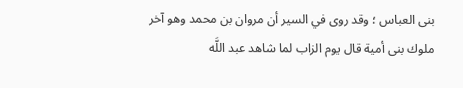بنى العباس ؛ وقد روى في السير أن مروان بن محمد وهو آخر ملوك بنى أمية قال يوم الزاب لما شاهد عبد اللَّه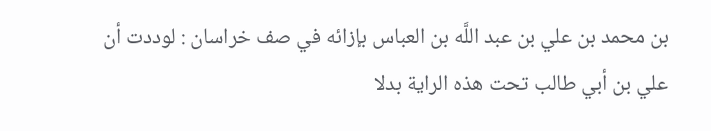بن محمد بن علي بن عبد اللَّه بن العباس بإزائه في صف خراسان : لوددت أن علي بن أبي طالب تحت هذه الراية بدلا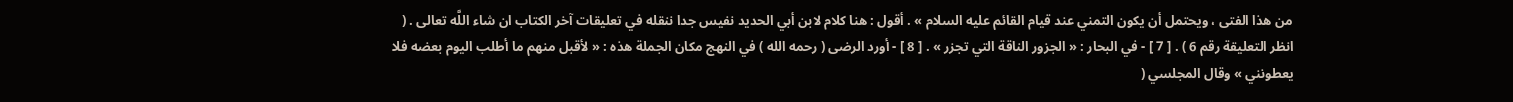من هذا الفتى ، ويحتمل أن يكون التمني عند قيام القائم عليه السلام » . أقول : هنا كلام لابن أبي الحديد نفيس جدا ننقله في تعليقات آخر الكتاب ان شاء اللَّه تعالى . ( انظر التعليقة رقم 6 ) . [ 7 ] - في البحار : « الجزور الناقة التي تجزر » . [ 8 ] - أورد الرضى ( رحمه الله ) في النهج مكان الجملة هذه : « لأقبل منهم ما أطلب اليوم بعضه فلا يعطونني » وقال المجلسي (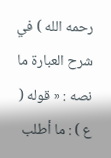رحمه الله ) في شرح العبارة ما نصه : « قوله ( ع ) : ما أطلب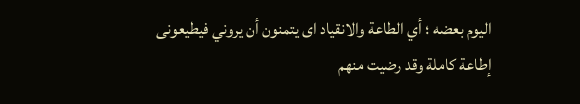اليوم بعضه ؛ أي الطاعة والانقياد اى يتمنون أن يروني فيطيعونى إطاعة كاملة وقد رضيت منهم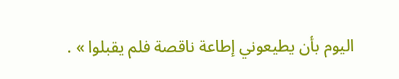اليوم بأن يطيعوني إطاعة ناقصة فلم يقبلوا » .